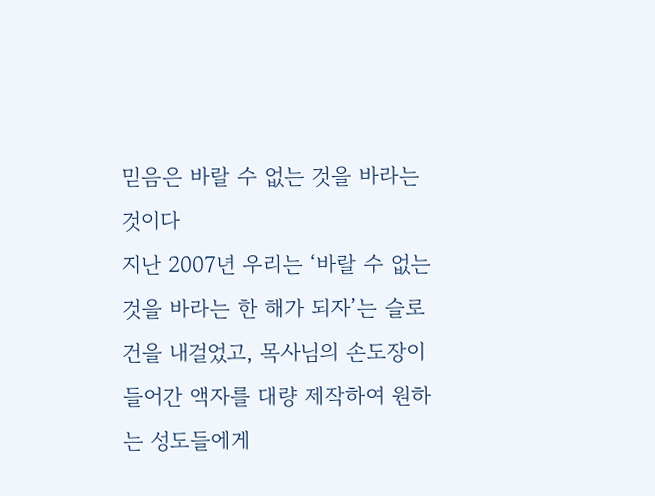믿음은 바랄 수 없는 것을 바라는 것이다
지난 2007년 우리는 ‘바랄 수 없는 것을 바라는 한 해가 되자’는 슬로건을 내걸었고, 목사님의 손도장이 들어간 액자를 대량 제작하여 원하는 성도들에게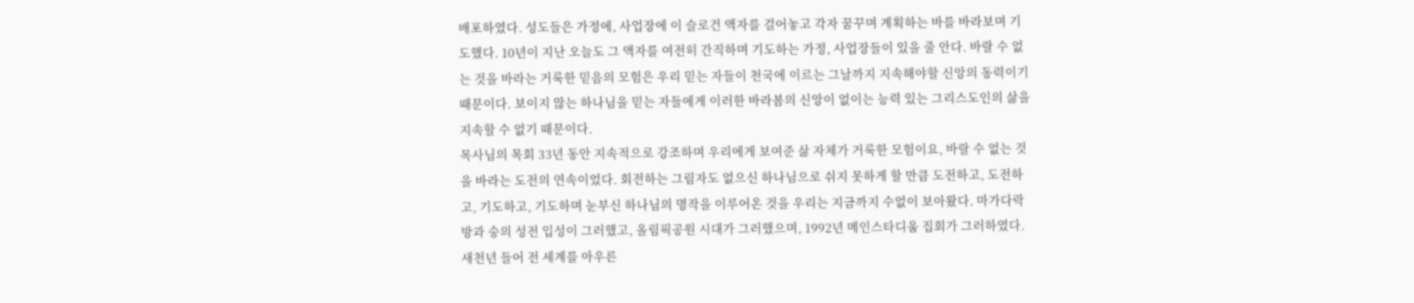배포하였다. 성도들은 가정에, 사업장에 이 슬로건 액자를 걸어놓고 각자 꿈꾸며 계획하는 바를 바라보며 기도했다. 10년이 지난 오늘도 그 액자를 여전히 간직하며 기도하는 가정, 사업장들이 있을 줄 안다. 바랄 수 없는 것을 바라는 거룩한 믿음의 모험은 우리 믿는 자들이 천국에 이르는 그날까지 지속해야할 신앙의 동력이기 때문이다. 보이지 않는 하나님을 믿는 자들에게 이러한 바라봄의 신앙이 없이는 능력 있는 그리스도인의 삶을 지속할 수 없기 때문이다.
목사님의 목회 33년 동안 지속적으로 강조하며 우리에게 보여준 삶 자체가 거룩한 모험이요, 바랄 수 없는 것을 바라는 도전의 연속이었다. 회전하는 그림자도 없으신 하나님으로 쉬지 못하게 할 만큼 도전하고, 도전하고, 기도하고, 기도하며 눈부신 하나님의 명작을 이루어온 것을 우리는 지금까지 수없이 보아왔다. 마가다락방과 숭의 성전 입성이 그러했고, 올림픽공원 시대가 그러했으며, 1992년 메인스타디움 집회가 그러하였다. 새천년 들어 전 세계를 아우른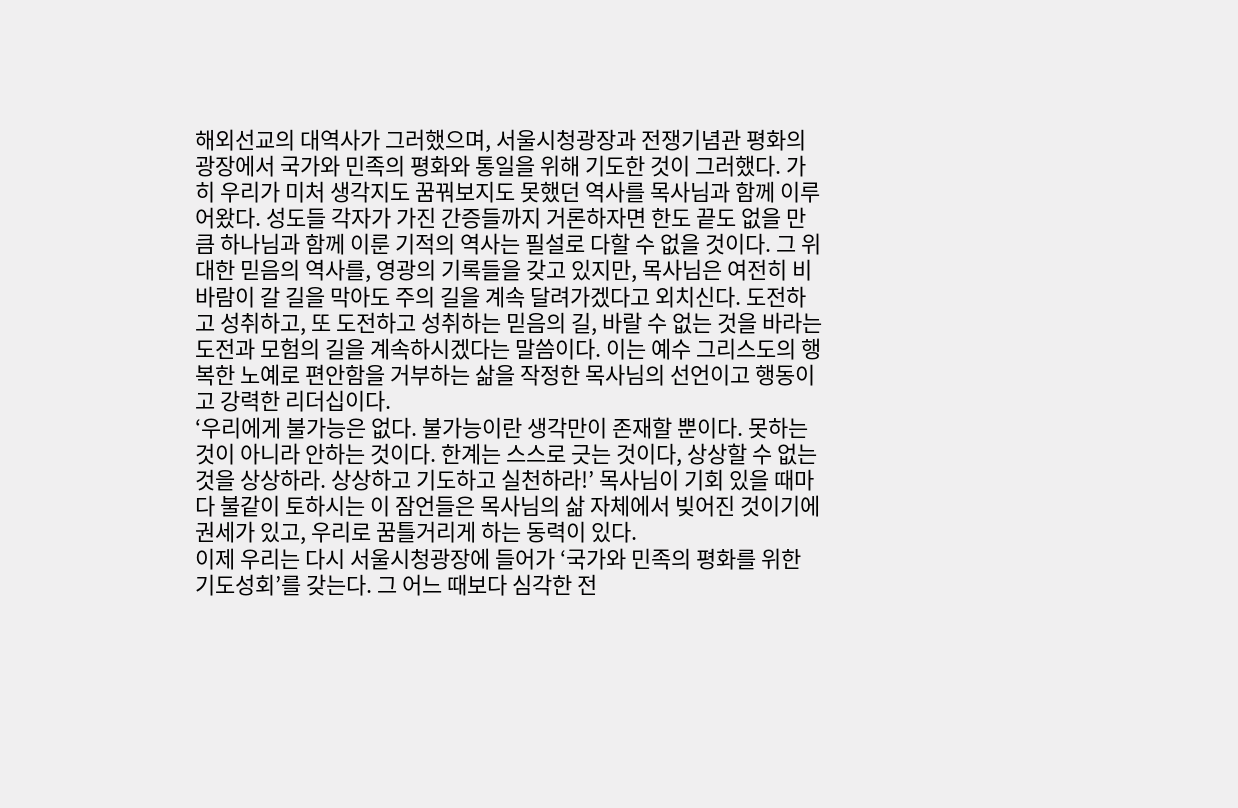해외선교의 대역사가 그러했으며, 서울시청광장과 전쟁기념관 평화의 광장에서 국가와 민족의 평화와 통일을 위해 기도한 것이 그러했다. 가히 우리가 미처 생각지도 꿈꿔보지도 못했던 역사를 목사님과 함께 이루어왔다. 성도들 각자가 가진 간증들까지 거론하자면 한도 끝도 없을 만큼 하나님과 함께 이룬 기적의 역사는 필설로 다할 수 없을 것이다. 그 위대한 믿음의 역사를, 영광의 기록들을 갖고 있지만, 목사님은 여전히 비바람이 갈 길을 막아도 주의 길을 계속 달려가겠다고 외치신다. 도전하고 성취하고, 또 도전하고 성취하는 믿음의 길, 바랄 수 없는 것을 바라는 도전과 모험의 길을 계속하시겠다는 말씀이다. 이는 예수 그리스도의 행복한 노예로 편안함을 거부하는 삶을 작정한 목사님의 선언이고 행동이고 강력한 리더십이다.
‘우리에게 불가능은 없다. 불가능이란 생각만이 존재할 뿐이다. 못하는 것이 아니라 안하는 것이다. 한계는 스스로 긋는 것이다, 상상할 수 없는 것을 상상하라. 상상하고 기도하고 실천하라!’ 목사님이 기회 있을 때마다 불같이 토하시는 이 잠언들은 목사님의 삶 자체에서 빚어진 것이기에 권세가 있고, 우리로 꿈틀거리게 하는 동력이 있다.
이제 우리는 다시 서울시청광장에 들어가 ‘국가와 민족의 평화를 위한 기도성회’를 갖는다. 그 어느 때보다 심각한 전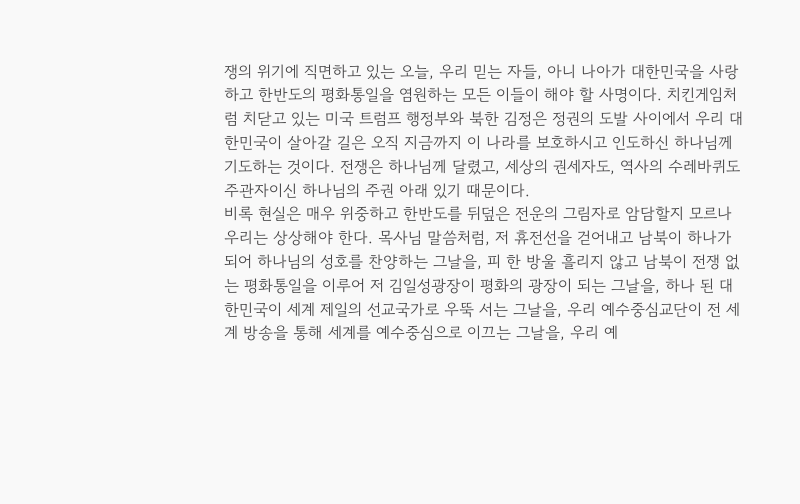쟁의 위기에 직면하고 있는 오늘, 우리 믿는 자들, 아니 나아가 대한민국을 사랑하고 한반도의 평화통일을 염원하는 모든 이들이 해야 할 사명이다. 치킨게임처럼 치닫고 있는 미국 트럼프 행정부와 북한 김정은 정권의 도발 사이에서 우리 대한민국이 살아갈 길은 오직 지금까지 이 나라를 보호하시고 인도하신 하나님께 기도하는 것이다. 전쟁은 하나님께 달렸고, 세상의 권세자도, 역사의 수레바퀴도 주관자이신 하나님의 주권 아래 있기 때문이다.
비록 현실은 매우 위중하고 한반도를 뒤덮은 전운의 그림자로 암담할지 모르나 우리는 상상해야 한다. 목사님 말씀처럼, 저 휴전선을 걷어내고 남북이 하나가 되어 하나님의 성호를 찬양하는 그날을, 피 한 방울 흘리지 않고 남북이 전쟁 없는 평화통일을 이루어 저 김일성광장이 평화의 광장이 되는 그날을, 하나 된 대한민국이 세계 제일의 선교국가로 우뚝 서는 그날을, 우리 예수중심교단이 전 세계 방송을 통해 세계를 예수중심으로 이끄는 그날을, 우리 예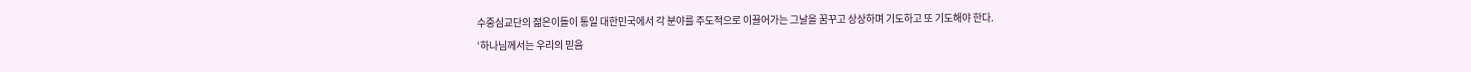수중심교단의 젊은이들이 통일 대한민국에서 각 분야를 주도적으로 이끌어가는 그날을 꿈꾸고 상상하며 기도하고 또 기도해야 한다.
‘하나님께서는 우리의 믿음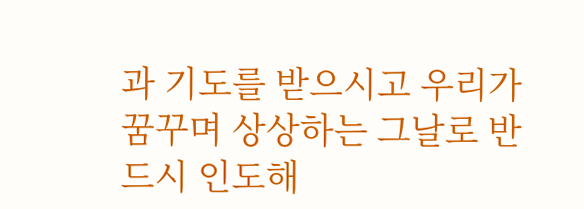과 기도를 받으시고 우리가 꿈꾸며 상상하는 그날로 반드시 인도해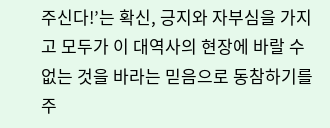주신다!’는 확신, 긍지와 자부심을 가지고 모두가 이 대역사의 현장에 바랄 수 없는 것을 바라는 믿음으로 동참하기를 주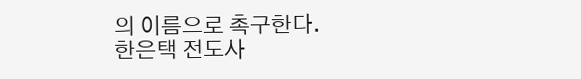의 이름으로 촉구한다.
한은택 전도사